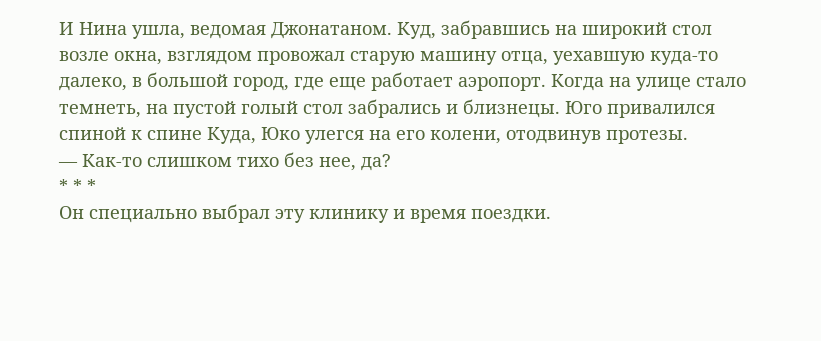И Нина ушла, ведомая Джонатаном. Куд, забравшись на широкий стол возле окна, взглядом провожал старую машину отца, уехавшую куда-то далеко, в большой город, где еще работает аэропорт. Когда на улице стало темнеть, на пустой голый стол забрались и близнецы. Юго привалился спиной к спине Куда, Юко улегся на его колени, отодвинув протезы.
— Как-то слишком тихо без нее, да?
* * *
Он специально выбрал эту клинику и время поездки.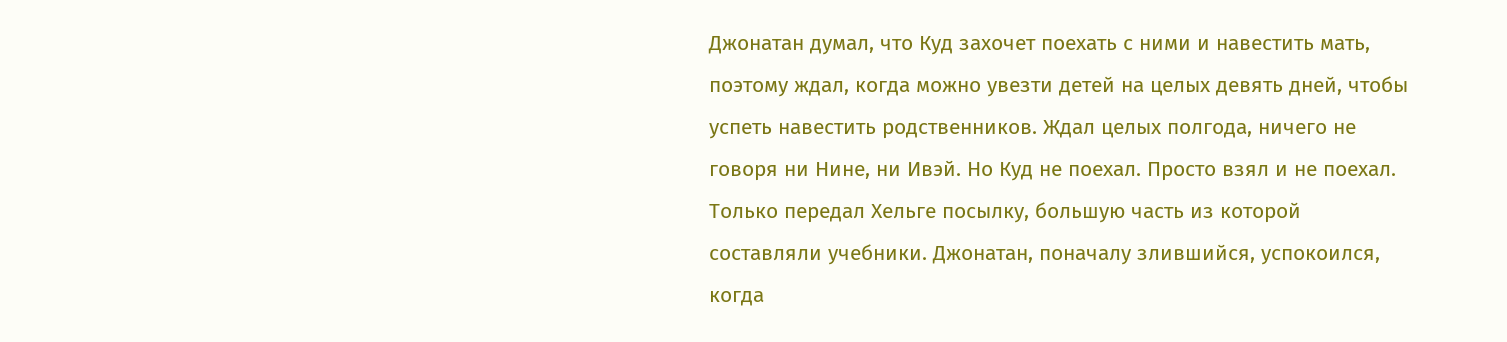Джонатан думал, что Куд захочет поехать с ними и навестить мать, поэтому ждал, когда можно увезти детей на целых девять дней, чтобы успеть навестить родственников. Ждал целых полгода, ничего не говоря ни Нине, ни Ивэй. Но Куд не поехал. Просто взял и не поехал. Только передал Хельге посылку, большую часть из которой составляли учебники. Джонатан, поначалу злившийся, успокоился, когда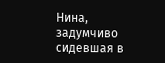Нина, задумчиво сидевшая в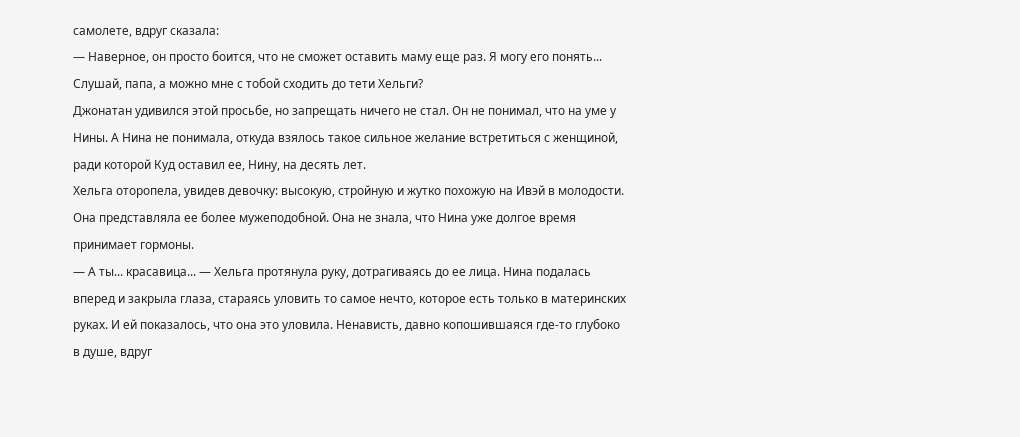самолете, вдруг сказала:
— Наверное, он просто боится, что не сможет оставить маму еще раз. Я могу его понять... Слушай, папа, а можно мне с тобой сходить до тети Хельги?
Джонатан удивился этой просьбе, но запрещать ничего не стал. Он не понимал, что на уме у Нины. А Нина не понимала, откуда взялось такое сильное желание встретиться с женщиной, ради которой Куд оставил ее, Нину, на десять лет.
Хельга оторопела, увидев девочку: высокую, стройную и жутко похожую на Ивэй в молодости. Она представляла ее более мужеподобной. Она не знала, что Нина уже долгое время принимает гормоны.
— А ты... красавица... — Хельга протянула руку, дотрагиваясь до ее лица. Нина подалась вперед и закрыла глаза, стараясь уловить то самое нечто, которое есть только в материнских руках. И ей показалось, что она это уловила. Ненависть, давно копошившаяся где-то глубоко в душе, вдруг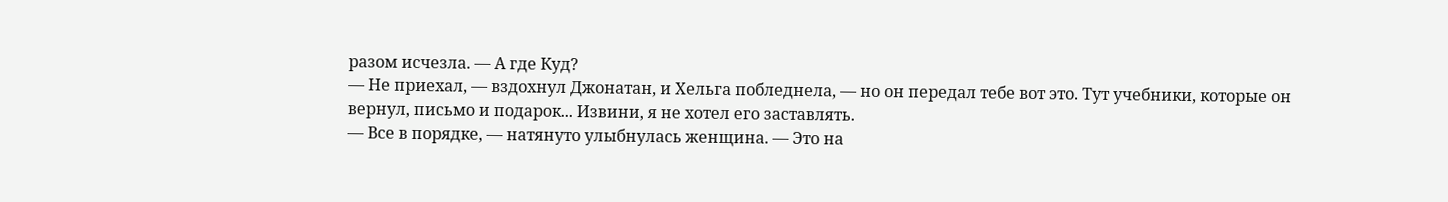разом исчезла. — А где Куд?
— Не приехал, — вздохнул Джонатан, и Хельга побледнела, — но он передал тебе вот это. Тут учебники, которые он вернул, письмо и подарок... Извини, я не хотел его заставлять.
— Все в порядке, — натянуто улыбнулась женщина. — Это на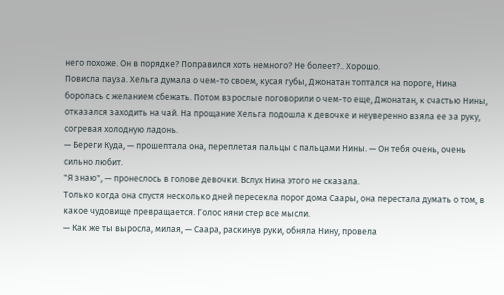него похоже. Он в порядке? Поправился хоть немного? Не болеет?.. Хорошо.
Повисла пауза. Хельга думала о чем-то своем, кусая губы, Джонатан топтался на пороге, Нина боролась с желанием сбежать. Потом взрослые поговорили о чем-то еще, Джонатан, к счастью Нины, отказался заходить на чай. На прощание Хельга подошла к девочке и неуверенно взяла ее за руку, согревая холодную ладонь.
— Береги Куда, — прошептала она, переплетая пальцы с пальцами Нины. — Он тебя очень, очень сильно любит.
"Я знаю", — пронеслось в голове девочки. Вслух Нина этого не сказала.
Только когда она спустя несколько дней пересекла порог дома Саары, она перестала думать о том, в какое чудовище превращается. Голос няни стер все мысли.
— Как же ты выросла, милая, — Саара, раскинув руки, обняла Нину, провела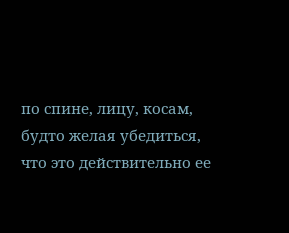по спине, лицу, косам, будто желая убедиться, что это действительно ее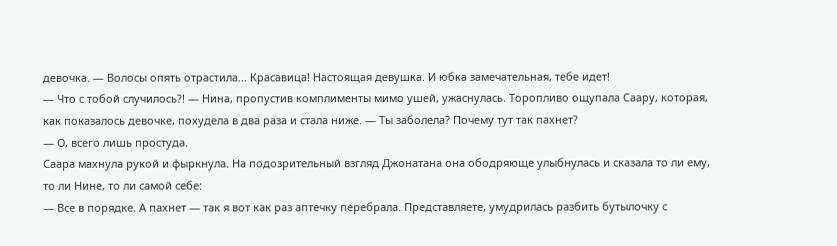девочка. — Волосы опять отрастила... Красавица! Настоящая девушка. И юбка замечательная, тебе идет!
— Что с тобой случилось?! — Нина, пропустив комплименты мимо ушей, ужаснулась. Торопливо ощупала Саару, которая, как показалось девочке, похудела в два раза и стала ниже. — Ты заболела? Почему тут так пахнет?
— О, всего лишь простуда.
Саара махнула рукой и фыркнула. На подозрительный взгляд Джонатана она ободряюще улыбнулась и сказала то ли ему, то ли Нине, то ли самой себе:
— Все в порядке. А пахнет — так я вот как раз аптечку перебрала. Представляете, умудрилась разбить бутылочку с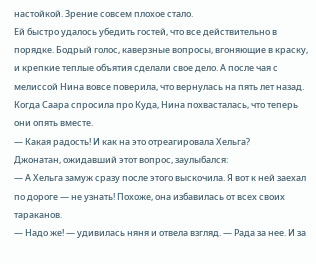настойкой. Зрение совсем плохое стало.
Ей быстро удалось убедить гостей, что все действительно в порядке. Бодрый голос, каверзные вопросы, вгоняющие в краску, и крепкие теплые объятия сделали свое дело. А после чая с мелиссой Нина вовсе поверила, что вернулась на пять лет назад. Когда Саара спросила про Куда, Нина похвасталась, что теперь они опять вместе.
— Какая радость! И как на это отреагировала Хельга?
Джонатан, ожидавший этот вопрос, заулыбался:
— А Хельга замуж сразу после этого выскочила. Я вот к ней заехал по дороге — не узнать! Похоже, она избавилась от всех своих тараканов.
— Надо же! — удивилась няня и отвела взгляд. — Рада за нее. И за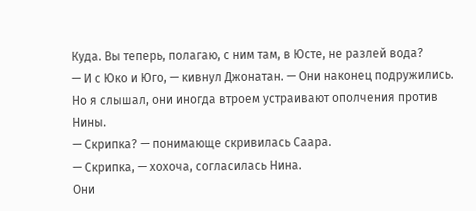Куда. Вы теперь, полагаю, с ним там, в Юсте, не разлей вода?
— И с Юко и Юго, — кивнул Джонатан. — Они наконец подружились. Но я слышал, они иногда втроем устраивают ополчения против Нины.
— Скрипка? — понимающе скривилась Саара.
— Скрипка, — хохоча, согласилась Нина.
Они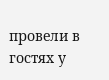провели в гостях у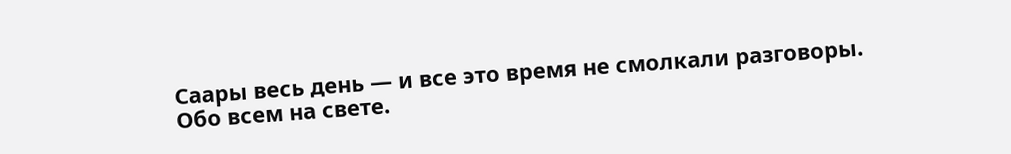Саары весь день — и все это время не смолкали разговоры. Обо всем на свете.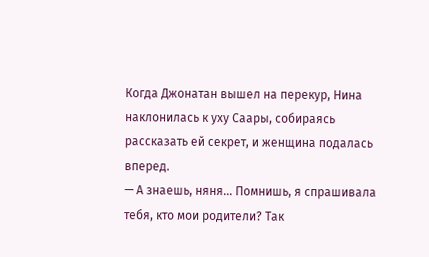Когда Джонатан вышел на перекур, Нина наклонилась к уху Саары, собираясь рассказать ей секрет, и женщина подалась вперед.
— А знаешь, няня... Помнишь, я спрашивала тебя, кто мои родители? Так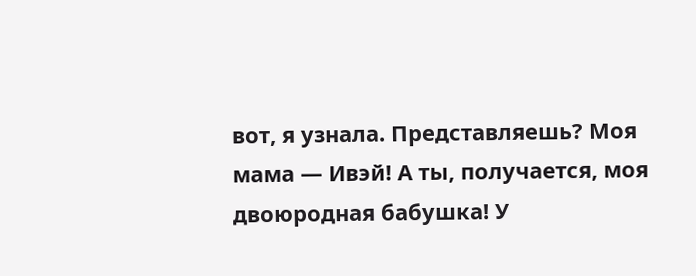вот, я узнала. Представляешь? Моя мама — Ивэй! А ты, получается, моя двоюродная бабушка! У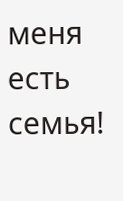меня есть семья!